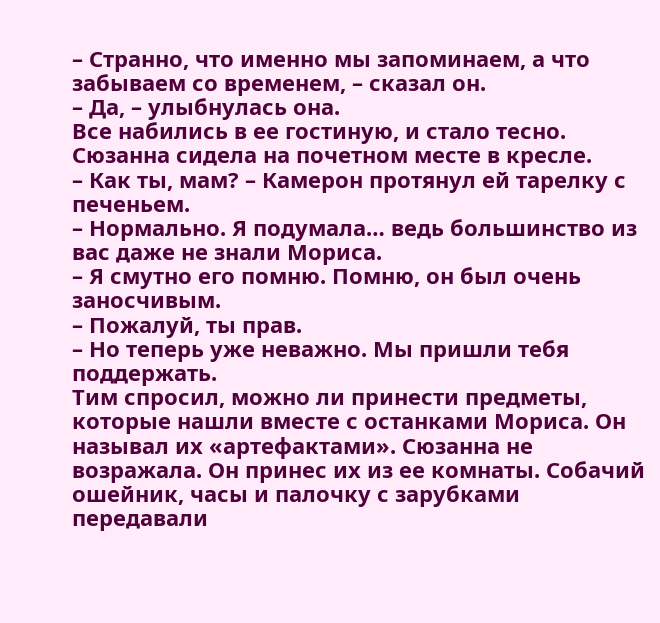– Странно, что именно мы запоминаем, а что забываем со временем, – сказал он.
– Да, – улыбнулась она.
Все набились в ее гостиную, и стало тесно. Сюзанна сидела на почетном месте в кресле.
– Как ты, мам? – Камерон протянул ей тарелку с печеньем.
– Нормально. Я подумала… ведь большинство из вас даже не знали Мориса.
– Я смутно его помню. Помню, он был очень заносчивым.
– Пожалуй, ты прав.
– Но теперь уже неважно. Мы пришли тебя поддержать.
Тим спросил, можно ли принести предметы, которые нашли вместе с останками Мориса. Он называл их «артефактами». Сюзанна не возражала. Он принес их из ее комнаты. Собачий ошейник, часы и палочку с зарубками передавали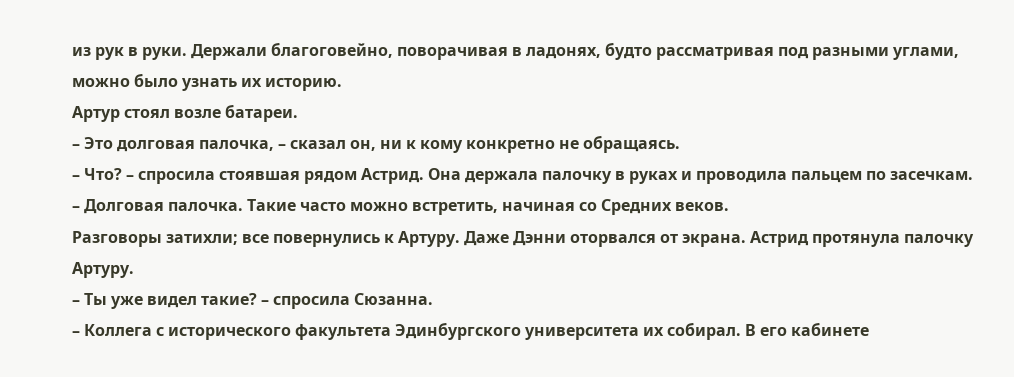из рук в руки. Держали благоговейно, поворачивая в ладонях, будто рассматривая под разными углами, можно было узнать их историю.
Артур стоял возле батареи.
– Это долговая палочка, – сказал он, ни к кому конкретно не обращаясь.
– Что? – спросила стоявшая рядом Астрид. Она держала палочку в руках и проводила пальцем по засечкам.
– Долговая палочка. Такие часто можно встретить, начиная со Средних веков.
Разговоры затихли; все повернулись к Артуру. Даже Дэнни оторвался от экрана. Астрид протянула палочку Артуру.
– Ты уже видел такие? – спросила Сюзанна.
– Коллега с исторического факультета Эдинбургского университета их собирал. В его кабинете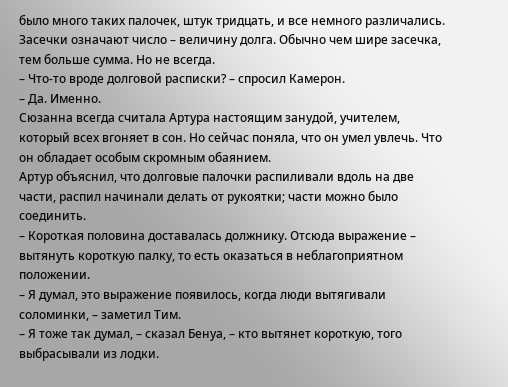было много таких палочек, штук тридцать, и все немного различались. Засечки означают число – величину долга. Обычно чем шире засечка, тем больше сумма. Но не всегда.
– Что-то вроде долговой расписки? – спросил Камерон.
– Да. Именно.
Сюзанна всегда считала Артура настоящим занудой, учителем, который всех вгоняет в сон. Но сейчас поняла, что он умел увлечь. Что он обладает особым скромным обаянием.
Артур объяснил, что долговые палочки распиливали вдоль на две части, распил начинали делать от рукоятки; части можно было соединить.
– Короткая половина доставалась должнику. Отсюда выражение – вытянуть короткую палку, то есть оказаться в неблагоприятном положении.
– Я думал, это выражение появилось, когда люди вытягивали соломинки, – заметил Тим.
– Я тоже так думал, – сказал Бенуа, – кто вытянет короткую, того выбрасывали из лодки.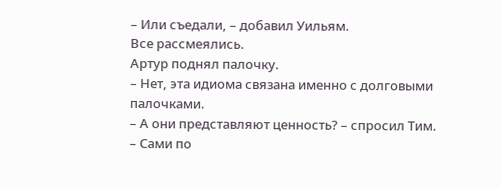– Или съедали, – добавил Уильям.
Все рассмеялись.
Артур поднял палочку.
– Нет, эта идиома связана именно с долговыми палочками.
– А они представляют ценность? – спросил Тим.
– Сами по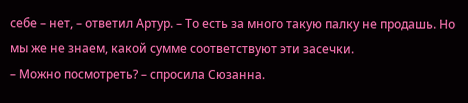себе – нет, – ответил Артур. – То есть за много такую палку не продашь. Но мы же не знаем, какой сумме соответствуют эти засечки.
– Можно посмотреть? – спросила Сюзанна.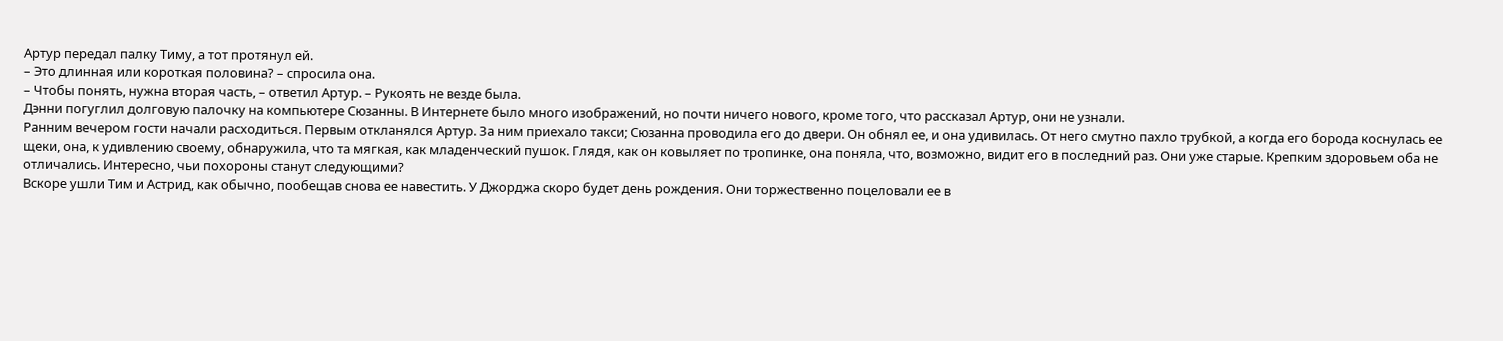Артур передал палку Тиму, а тот протянул ей.
– Это длинная или короткая половина? – спросила она.
– Чтобы понять, нужна вторая часть, – ответил Артур. – Рукоять не везде была.
Дэнни погуглил долговую палочку на компьютере Сюзанны. В Интернете было много изображений, но почти ничего нового, кроме того, что рассказал Артур, они не узнали.
Ранним вечером гости начали расходиться. Первым откланялся Артур. За ним приехало такси; Сюзанна проводила его до двери. Он обнял ее, и она удивилась. От него смутно пахло трубкой, а когда его борода коснулась ее щеки, она, к удивлению своему, обнаружила, что та мягкая, как младенческий пушок. Глядя, как он ковыляет по тропинке, она поняла, что, возможно, видит его в последний раз. Они уже старые. Крепким здоровьем оба не отличались. Интересно, чьи похороны станут следующими?
Вскоре ушли Тим и Астрид, как обычно, пообещав снова ее навестить. У Джорджа скоро будет день рождения. Они торжественно поцеловали ее в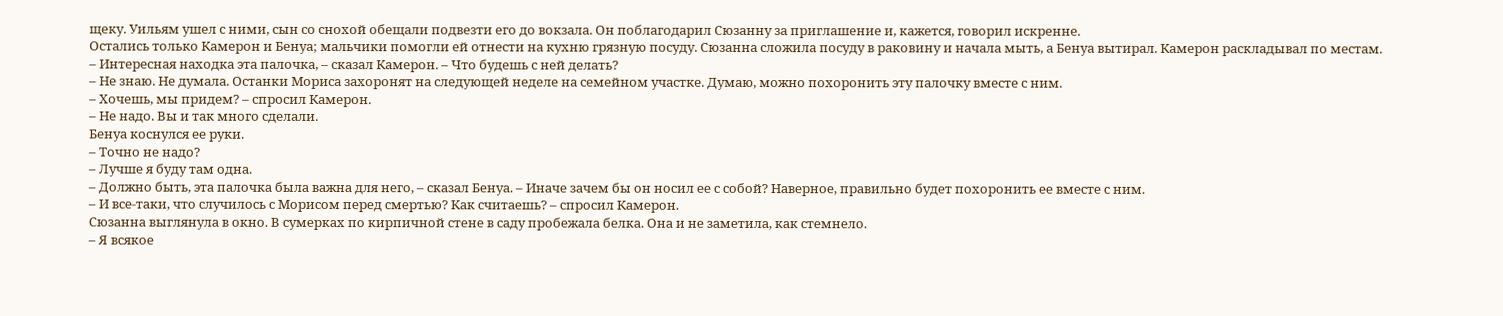щеку. Уильям ушел с ними, сын со снохой обещали подвезти его до вокзала. Он поблагодарил Сюзанну за приглашение и, кажется, говорил искренне.
Остались только Камерон и Бенуа; мальчики помогли ей отнести на кухню грязную посуду. Сюзанна сложила посуду в раковину и начала мыть, а Бенуа вытирал. Камерон раскладывал по местам.
– Интересная находка эта палочка, – сказал Камерон. – Что будешь с ней делать?
– Не знаю. Не думала. Останки Мориса захоронят на следующей неделе на семейном участке. Думаю, можно похоронить эту палочку вместе с ним.
– Хочешь, мы придем? – спросил Камерон.
– Не надо. Вы и так много сделали.
Бенуа коснулся ее руки.
– Точно не надо?
– Лучше я буду там одна.
– Должно быть, эта палочка была важна для него, – сказал Бенуа. – Иначе зачем бы он носил ее с собой? Наверное, правильно будет похоронить ее вместе с ним.
– И все-таки, что случилось с Морисом перед смертью? Как считаешь? – спросил Камерон.
Сюзанна выглянула в окно. В сумерках по кирпичной стене в саду пробежала белка. Она и не заметила, как стемнело.
– Я всякое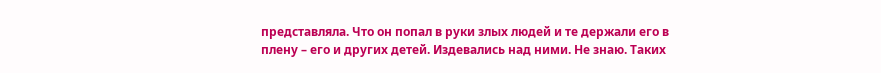представляла. Что он попал в руки злых людей и те держали его в плену – его и других детей. Издевались над ними. Не знаю. Таких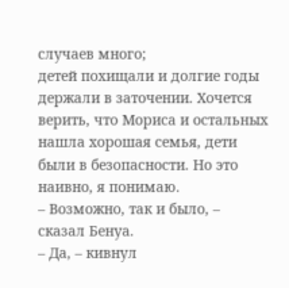случаев много;
детей похищали и долгие годы держали в заточении. Хочется верить, что Мориса и остальных нашла хорошая семья, дети были в безопасности. Но это наивно, я понимаю.
– Возможно, так и было, – сказал Бенуа.
– Да, – кивнул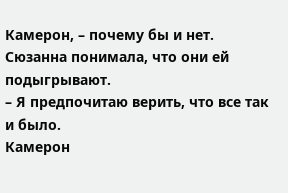Камерон, – почему бы и нет.
Сюзанна понимала, что они ей подыгрывают.
– Я предпочитаю верить, что все так и было.
Камерон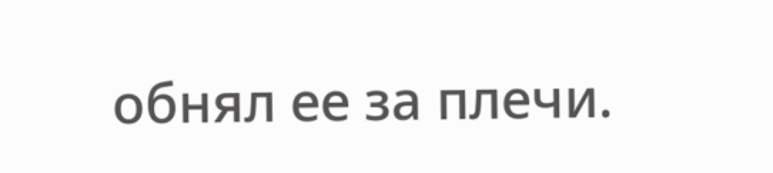обнял ее за плечи.